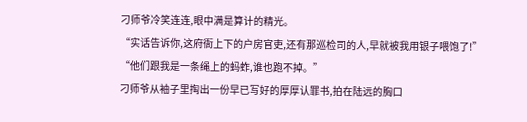刁师爷冷笑连连,眼中满是算计的精光。
“实话告诉你,这府衙上下的户房官吏,还有那巡检司的人,早就被我用银子喂饱了!”
“他们跟我是一条绳上的蚂蚱,谁也跑不掉。”
刁师爷从袖子里掏出一份早已写好的厚厚认罪书,拍在陆远的胸口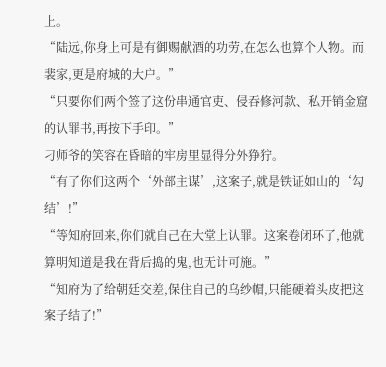上。
“陆远,你身上可是有御赐献酒的功劳,在怎么也算个人物。而裴家,更是府城的大户。”
“只要你们两个签了这份串通官吏、侵吞修河款、私开销金窟的认罪书,再按下手印。”
刁师爷的笑容在昏暗的牢房里显得分外狰狞。
“有了你们这两个‘外部主谋’,这案子,就是铁证如山的‘勾结’!”
“等知府回来,你们就自己在大堂上认罪。这案卷闭环了,他就算明知道是我在背后捣的鬼,也无计可施。”
“知府为了给朝廷交差,保住自己的乌纱帽,只能硬着头皮把这案子结了!”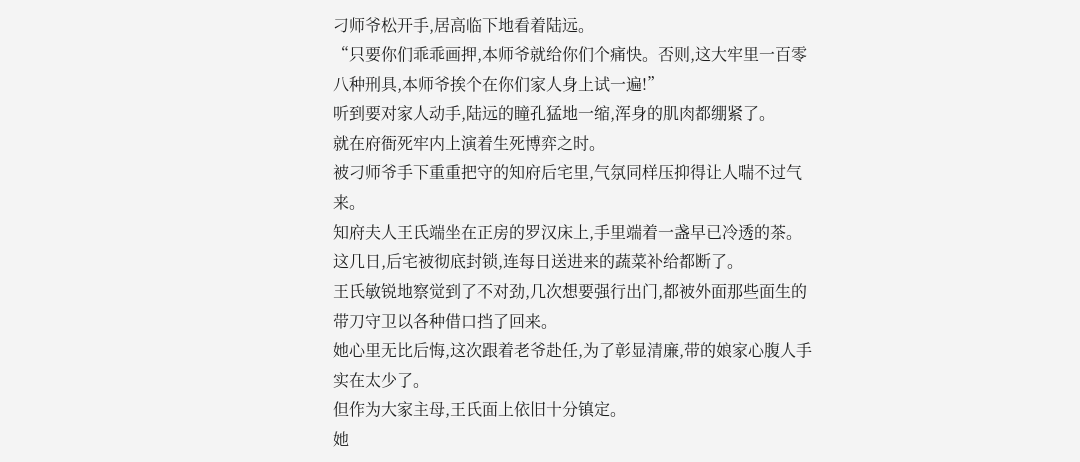刁师爷松开手,居高临下地看着陆远。
“只要你们乖乖画押,本师爷就给你们个痛快。否则,这大牢里一百零八种刑具,本师爷挨个在你们家人身上试一遍!”
听到要对家人动手,陆远的瞳孔猛地一缩,浑身的肌肉都绷紧了。
就在府衙死牢内上演着生死博弈之时。
被刁师爷手下重重把守的知府后宅里,气氛同样压抑得让人喘不过气来。
知府夫人王氏端坐在正房的罗汉床上,手里端着一盏早已冷透的茶。
这几日,后宅被彻底封锁,连每日送进来的蔬菜补给都断了。
王氏敏锐地察觉到了不对劲,几次想要强行出门,都被外面那些面生的带刀守卫以各种借口挡了回来。
她心里无比后悔,这次跟着老爷赴任,为了彰显清廉,带的娘家心腹人手实在太少了。
但作为大家主母,王氏面上依旧十分镇定。
她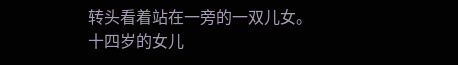转头看着站在一旁的一双儿女。
十四岁的女儿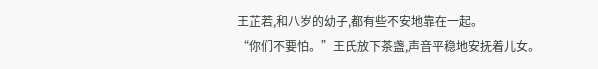王芷若,和八岁的幼子,都有些不安地靠在一起。
“你们不要怕。”王氏放下茶盏,声音平稳地安抚着儿女。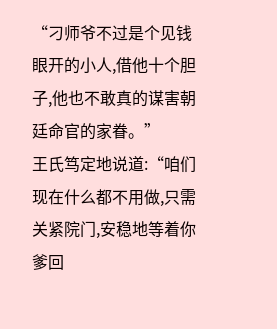“刁师爷不过是个见钱眼开的小人,借他十个胆子,他也不敢真的谋害朝廷命官的家眷。”
王氏笃定地说道:“咱们现在什么都不用做,只需关紧院门,安稳地等着你爹回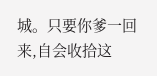城。只要你爹一回来,自会收拾这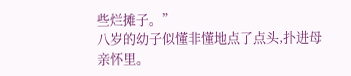些烂摊子。”
八岁的幼子似懂非懂地点了点头,扑进母亲怀里。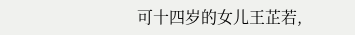可十四岁的女儿王芷若,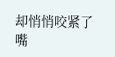却悄悄咬紧了嘴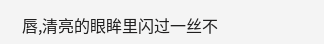唇,清亮的眼眸里闪过一丝不